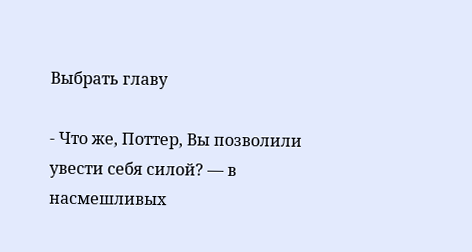Выбрать главу

- Что же, Поттер, Вы позволили увести себя силой? — в насмешливых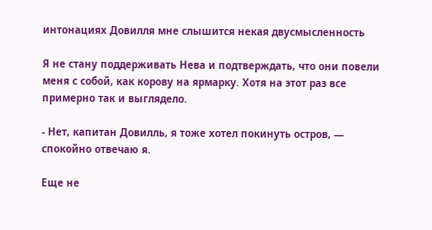интонациях Довилля мне слышится некая двусмысленность

Я не стану поддерживать Нева и подтверждать, что они повели меня с собой, как корову на ярмарку. Хотя на этот раз все примерно так и выглядело.

- Нет, капитан Довилль, я тоже хотел покинуть остров, — спокойно отвечаю я.

Еще не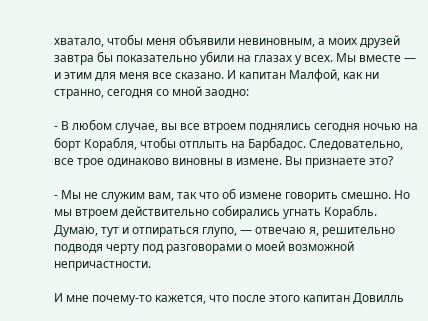хватало, чтобы меня объявили невиновным, а моих друзей завтра бы показательно убили на глазах у всех. Мы вместе — и этим для меня все сказано. И капитан Малфой, как ни странно, сегодня со мной заодно:

- В любом случае, вы все втроем поднялись сегодня ночью на борт Корабля, чтобы отплыть на Барбадос. Следовательно, все трое одинаково виновны в измене. Вы признаете это?

- Мы не служим вам, так что об измене говорить смешно. Но мы втроем действительно собирались угнать Корабль. Думаю, тут и отпираться глупо, — отвечаю я, решительно подводя черту под разговорами о моей возможной непричастности.

И мне почему-то кажется, что после этого капитан Довилль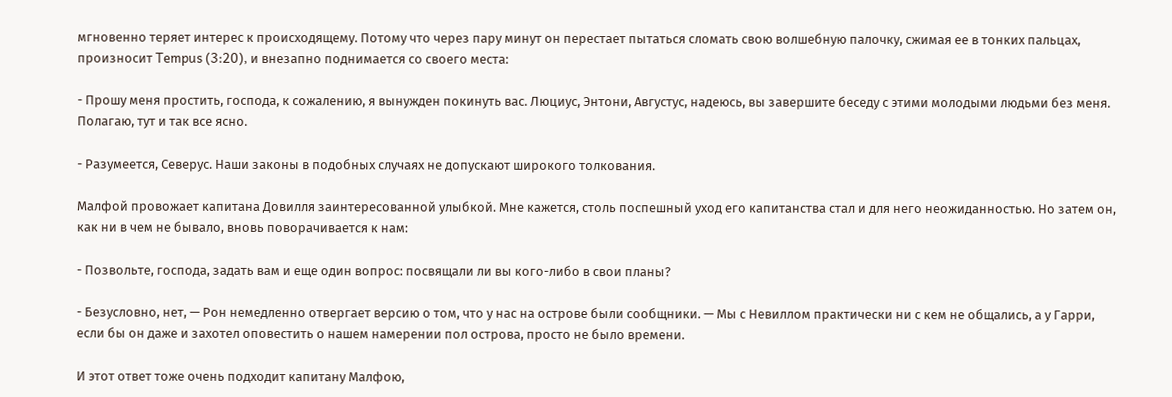мгновенно теряет интерес к происходящему. Потому что через пару минут он перестает пытаться сломать свою волшебную палочку, сжимая ее в тонких пальцах, произносит Tempus (3:20), и внезапно поднимается со своего места:

- Прошу меня простить, господа, к сожалению, я вынужден покинуть вас. Люциус, Энтони, Августус, надеюсь, вы завершите беседу с этими молодыми людьми без меня. Полагаю, тут и так все ясно.

- Разумеется, Северус. Наши законы в подобных случаях не допускают широкого толкования.

Малфой провожает капитана Довилля заинтересованной улыбкой. Мне кажется, столь поспешный уход его капитанства стал и для него неожиданностью. Но затем он, как ни в чем не бывало, вновь поворачивается к нам:

- Позвольте, господа, задать вам и еще один вопрос: посвящали ли вы кого-либо в свои планы?

- Безусловно, нет, — Рон немедленно отвергает версию о том, что у нас на острове были сообщники. — Мы с Невиллом практически ни с кем не общались, а у Гарри, если бы он даже и захотел оповестить о нашем намерении пол острова, просто не было времени.

И этот ответ тоже очень подходит капитану Малфою,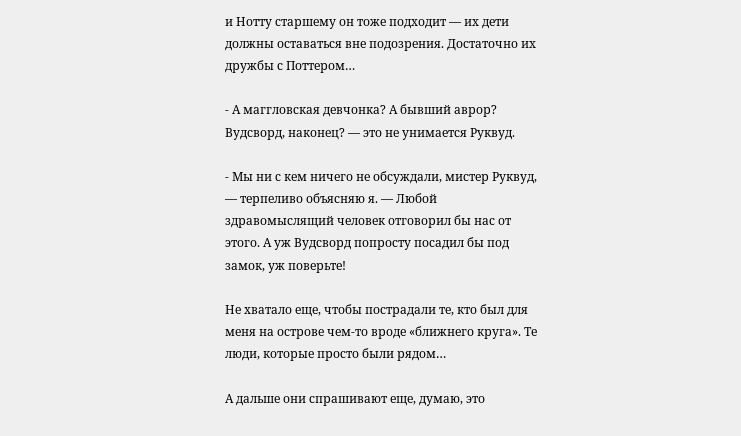и Нотту старшему он тоже подходит — их дети должны оставаться вне подозрения. Достаточно их дружбы с Поттером…

- А маггловская девчонка? А бывший аврор? Вудсворд, наконец? — это не унимается Руквуд.

- Мы ни с кем ничего не обсуждали, мистер Руквуд, — терпеливо объясняю я. — Любой здравомыслящий человек отговорил бы нас от этого. А уж Вудсворд попросту посадил бы под замок, уж поверьте!

Не хватало еще, чтобы пострадали те, кто был для меня на острове чем-то вроде «ближнего круга». Те люди, которые просто были рядом…

А дальше они спрашивают еще, думаю, это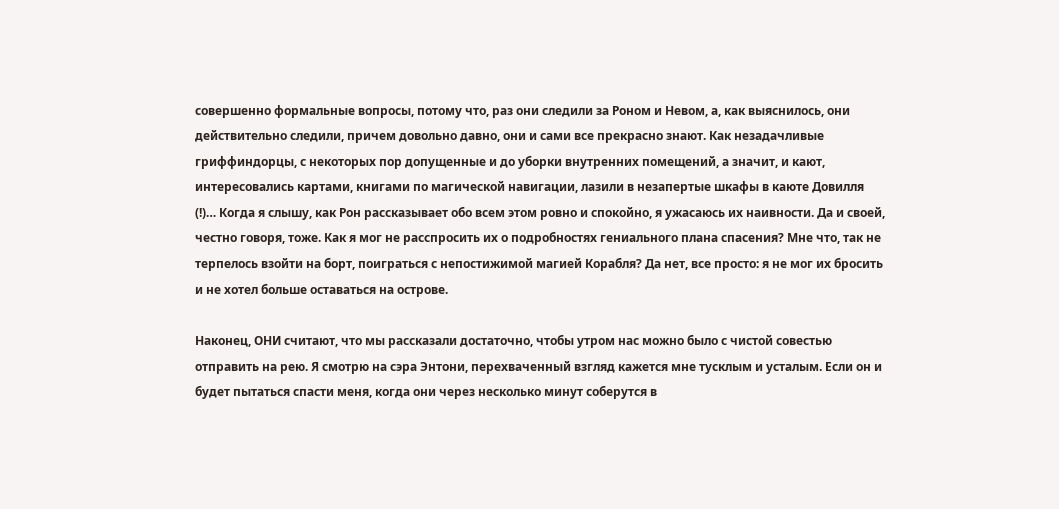совершенно формальные вопросы, потому что, раз они следили за Роном и Невом, а, как выяснилось, они действительно следили, причем довольно давно, они и сами все прекрасно знают. Как незадачливые гриффиндорцы, с некоторых пор допущенные и до уборки внутренних помещений, а значит, и кают, интересовались картами, книгами по магической навигации, лазили в незапертые шкафы в каюте Довилля (!)… Когда я слышу, как Рон рассказывает обо всем этом ровно и спокойно, я ужасаюсь их наивности. Да и своей, честно говоря, тоже. Как я мог не расспросить их о подробностях гениального плана спасения? Мне что, так не терпелось взойти на борт, поиграться с непостижимой магией Корабля? Да нет, все просто: я не мог их бросить и не хотел больше оставаться на острове.

Наконец, ОНИ считают, что мы рассказали достаточно, чтобы утром нас можно было с чистой совестью отправить на рею. Я смотрю на сэра Энтони, перехваченный взгляд кажется мне тусклым и усталым. Если он и будет пытаться спасти меня, когда они через несколько минут соберутся в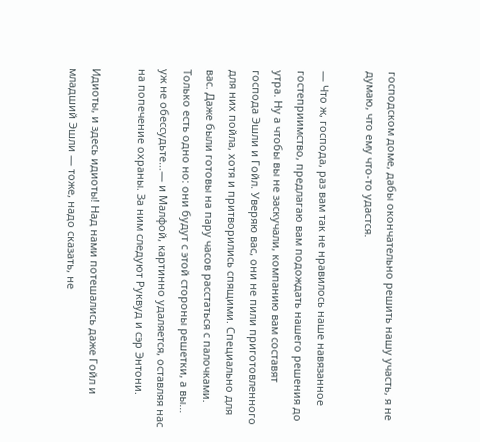господском доме, дабы окончательно решить нашу участь, я не думаю, что ему что-то удастся.

— Что ж, господа, раз вам так не нравилось наше навязанное гостеприимство, предлагаю вам подождать нашего решения до утра. Ну а чтобы вы не заскучали, компанию вам составят господа Эшли и Гойл. Уверяю вас, они не пили приготовленного для них пойла, хотя и притворились спящими. Специально для вас. Даже были готовы на пару часов расстаться с палочками. Только есть одно но: они будут с этой стороны решетки, а вы… уж не обессудьте…— и Малфой, картинно удаляется, оставляя нас на попечение охраны. За ним следуют Руквуд и сэр Энтони.

Идиоты, и здесь идиоты! Над нами потешались даже Гойл и младший Эшли — тоже, надо сказать, не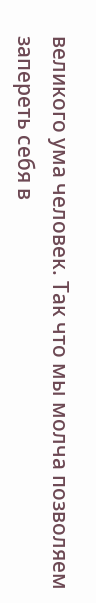великого ума человек. Так что мы молча позволяем запереть себя в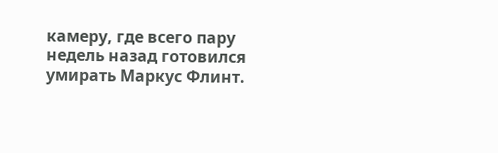камеру, где всего пару недель назад готовился умирать Маркус Флинт.